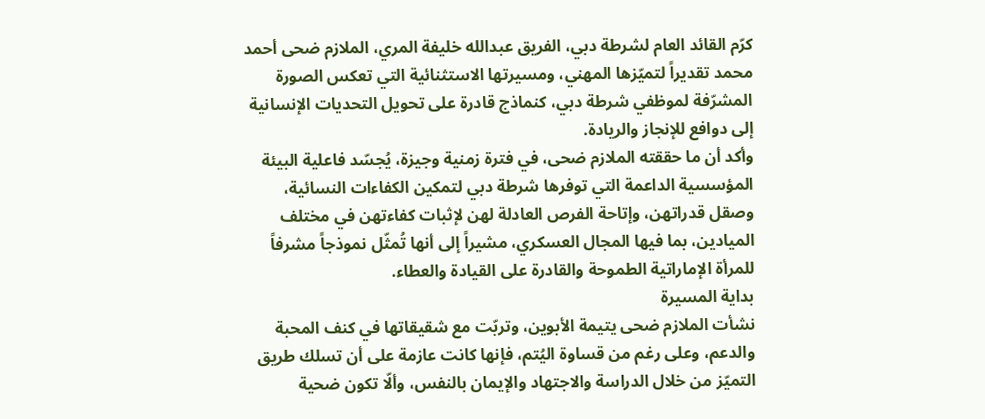كرّم القائد العام لشرطة دبي، الفريق عبدالله خليفة المري، الملازم ضحى أحمد محمد تقديراً لتميّزها المهني، ومسيرتها الاستثنائية التي تعكس الصورة المشرّفة لموظفي شرطة دبي، كنماذج قادرة على تحويل التحديات الإنسانية إلى دوافع للإنجاز والريادة.
وأكد أن ما حققته الملازم ضحى، في فترة زمنية وجيزة، يُجسّد فاعلية البيئة المؤسسية الداعمة التي توفرها شرطة دبي لتمكين الكفاءات النسائية، وصقل قدراتهن، وإتاحة الفرص العادلة لهن لإثبات كفاءتهن في مختلف الميادين، بما فيها المجال العسكري، مشيراً إلى أنها تُمثّل نموذجاً مشرفاً للمرأة الإماراتية الطموحة والقادرة على القيادة والعطاء.
بداية المسيرة
نشأت الملازم ضحى يتيمة الأبوين، وتربّت مع شقيقاتها في كنف المحبة والدعم، وعلى رغم من قساوة اليُتم، فإنها كانت عازمة على أن تسلك طريق التميّز من خلال الدراسة والاجتهاد والإيمان بالنفس، وألّا تكون ضحية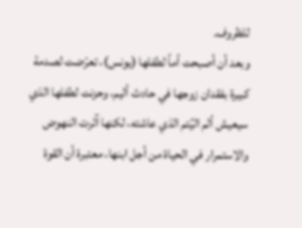للظروف.
وبعد أن أصبحت أماً لطفلها (يونس)، تعرّضت لصدمة كبيرة بفقدان زوجها في حادث أليم، وحزنت لطفلها الذي سيعيش ألم اليُتم الذي عاشته، لكنها آثرت النهوض والاستمرار في الحياة من أجل ابنها، معتبرة أن القوة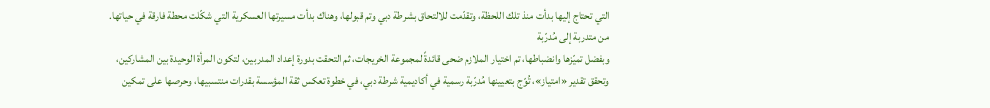التي تحتاج إليها بدأت منذ تلك اللحظة، وتقدّمت للالتحاق بشرطة دبي وتم قبولها، وهناك بدأت مسيرتها العسكرية التي شكّلت محطة فارقة في حياتها.
من متدربة إلى مُدرّبة
وبفضل تميّزها وانضباطها، تم اختيار الملازم ضحى قائدةً لمجموعة الخريجات، ثم التحقت بدورة إعداد المدربين، لتكون المرأة الوحيدة بين المشاركين، وتحقق تقدير «امتياز»، تُوّج بتعيينها مُدرّبة رسمية في أكاديمية شرطة دبي، في خطوة تعكس ثقة المؤسسة بقدرات منتسبيها، وحرصها على تمكين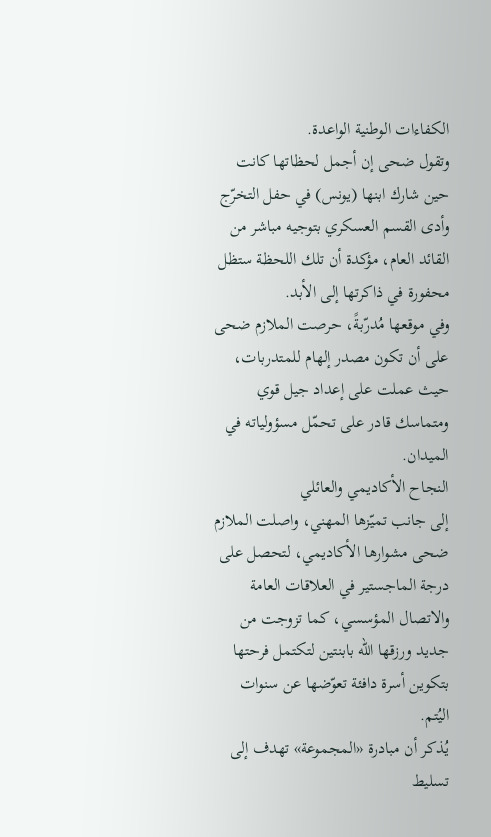الكفاءات الوطنية الواعدة.
وتقول ضحى إن أجمل لحظاتها كانت حين شارك ابنها (يونس) في حفل التخرّج وأدى القسم العسكري بتوجيه مباشر من القائد العام، مؤكدة أن تلك اللحظة ستظل محفورة في ذاكرتها إلى الأبد.
وفي موقعها مُدرّبةً، حرصت الملازم ضحى على أن تكون مصدر إلهام للمتدربات، حيث عملت على إعداد جيل قوي ومتماسك قادر على تحمّل مسؤولياته في الميدان.
النجاح الأكاديمي والعائلي
إلى جانب تميّزها المهني، واصلت الملازم ضحى مشوارها الأكاديمي، لتحصل على درجة الماجستير في العلاقات العامة والاتصال المؤسسي، كما تزوجت من جديد ورزقها الله بابنتين لتكتمل فرحتها بتكوين أسرة دافئة تعوّضها عن سنوات اليُتم.
يُذكر أن مبادرة «المجموعة» تهدف إلى تسليط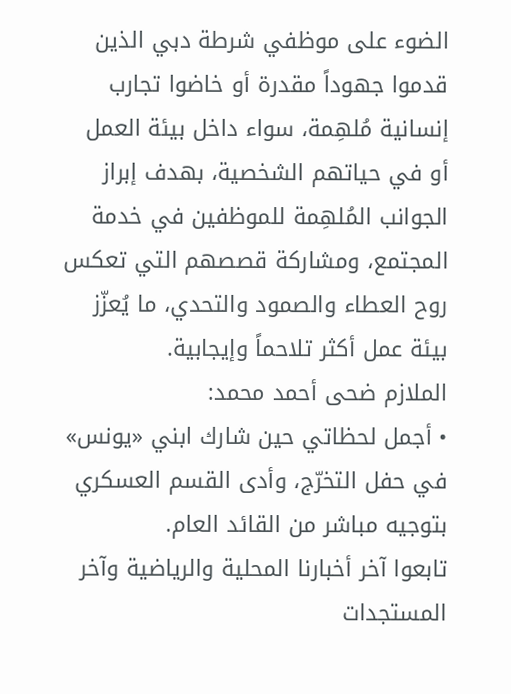الضوء على موظفي شرطة دبي الذين قدموا جهوداً مقدرة أو خاضوا تجارب إنسانية مُلهِمة، سواء داخل بيئة العمل أو في حياتهم الشخصية، بهدف إبراز الجوانب المُلهِمة للموظفين في خدمة المجتمع، ومشاركة قصصهم التي تعكس روح العطاء والصمود والتحدي، ما يُعزّز بيئة عمل أكثر تلاحماً وإيجابية.
الملازم ضحى أحمد محمد:
• أجمل لحظاتي حين شارك ابني «يونس» في حفل التخرّج، وأدى القسم العسكري بتوجيه مباشر من القائد العام.
تابعوا آخر أخبارنا المحلية والرياضية وآخر المستجدات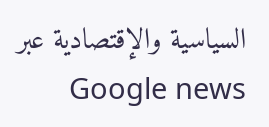السياسية والإقتصادية عبر Google news